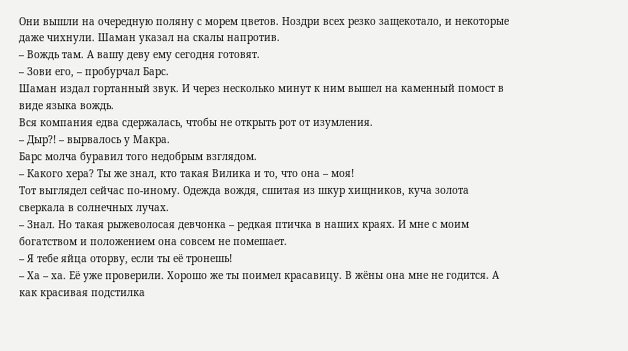Они вышли на очередную поляну с морем цветов. Ноздри всех резко защекотало, и некоторые даже чихнули. Шаман указал на скалы напротив.
– Вождь там. А вашу деву ему сегодня готовят.
– Зови его, – пробурчал Барс.
Шаман издал гортанный звук. И через несколько минут к ним вышел на каменный помост в виде языка вождь.
Вся компания едва сдержалась, чтобы не открыть рот от изумления.
– Дыр?! – вырвалось у Макра.
Барс молча буравил того недобрым взглядом.
– Какого хера? Ты же знал, кто такая Вилика и то, что она – моя!
Тот выглядел сейчас по-иному. Одежда вождя, сшитая из шкур хищников, куча золота сверкала в солнечных лучах.
– Знал. Но такая рыжеволосая девчонка – редкая птичка в наших краях. И мне с моим богатством и положением она совсем не помешает.
– Я тебе яйца оторву, если ты её тронешь!
– Ха – ха. Её уже проверили. Хорошо же ты поимел красавицу. В жёны она мне не годится. А как красивая подстилка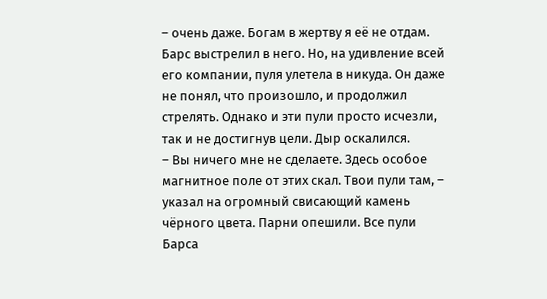– очень даже. Богам в жертву я её не отдам.
Барс выстрелил в него. Но, на удивление всей его компании, пуля улетела в никуда. Он даже не понял, что произошло, и продолжил стрелять. Однако и эти пули просто исчезли, так и не достигнув цели. Дыр оскалился.
– Вы ничего мне не сделаете. Здесь особое магнитное поле от этих скал. Твои пули там, – указал на огромный свисающий камень чёрного цвета. Парни опешили. Все пули Барса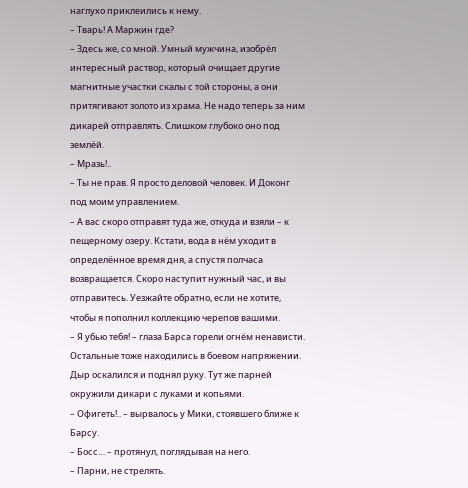наглухо приклеились к нему.
– Тварь! А Маржин где?
– Здесь же, со мной. Умный мужчина, изобрёл интересный раствор, который очищает другие магнитные участки скалы с той стороны, а они притягивают золото из храма. Не надо теперь за ним дикарей отправлять. Слишком глубоко оно под землёй.
– Мразь!..
– Ты не прав. Я просто деловой человек. И Доконг под моим управлением.
– А вас скоро отправят туда же, откуда и взяли – к пещерному озеру. Кстати, вода в нём уходит в определённое время дня, а спустя полчаса возвращается. Скоро наступит нужный час, и вы отправитесь. Уезжайте обратно, если не хотите, чтобы я пополнил коллекцию черепов вашими.
– Я убью тебя! – глаза Барса горели огнём ненависти.
Остальные тоже находились в боевом напряжении.
Дыр оскалился и поднял руку. Тут же парней окружили дикари с луками и копьями.
– Офигеть!.. – вырвалось у Мики, стоявшего ближе к Барсу.
– Босс… – протянул, поглядывая на него.
– Парни, не стрелять.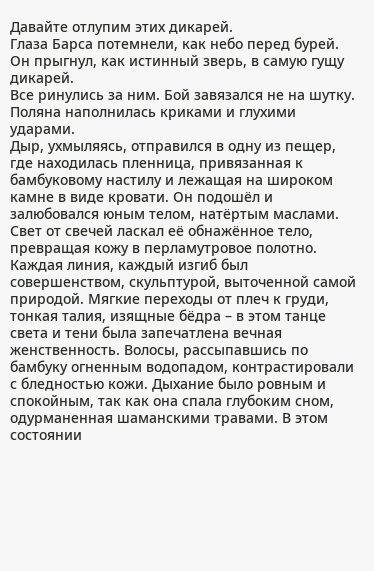Давайте отлупим этих дикарей.
Глаза Барса потемнели, как небо перед бурей. Он прыгнул, как истинный зверь, в самую гущу дикарей.
Все ринулись за ним. Бой завязался не на шутку.
Поляна наполнилась криками и глухими ударами.
Дыр, ухмыляясь, отправился в одну из пещер, где находилась пленница, привязанная к бамбуковому настилу и лежащая на широком камне в виде кровати. Он подошёл и залюбовался юным телом, натёртым маслами. Свет от свечей ласкал её обнажённое тело, превращая кожу в перламутровое полотно. Каждая линия, каждый изгиб был совершенством, скульптурой, выточенной самой природой. Мягкие переходы от плеч к груди, тонкая талия, изящные бёдра – в этом танце света и тени была запечатлена вечная женственность. Волосы, рассыпавшись по бамбуку огненным водопадом, контрастировали с бледностью кожи. Дыхание было ровным и спокойным, так как она спала глубоким сном, одурманенная шаманскими травами. В этом состоянии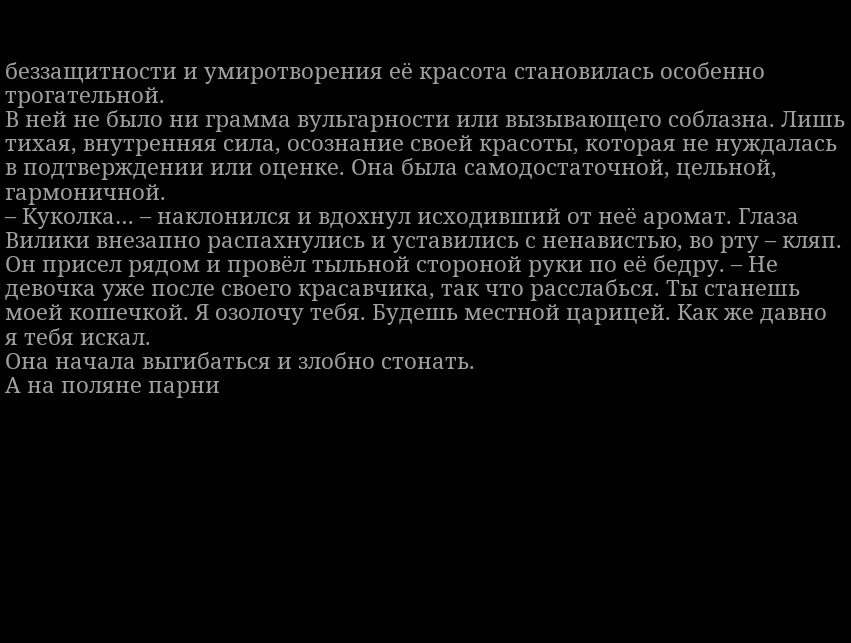беззащитности и умиротворения её красота становилась особенно трогательной.
В ней не было ни грамма вульгарности или вызывающего соблазна. Лишь тихая, внутренняя сила, осознание своей красоты, которая не нуждалась в подтверждении или оценке. Она была самодостаточной, цельной, гармоничной.
– Куколка… – наклонился и вдохнул исходивший от неё аромат. Глаза Вилики внезапно распахнулись и уставились с ненавистью, во рту – кляп.
Он присел рядом и провёл тыльной стороной руки по её бедру. – Не девочка уже после своего красавчика, так что расслабься. Ты станешь моей кошечкой. Я озолочу тебя. Будешь местной царицей. Как же давно я тебя искал.
Она начала выгибаться и злобно стонать.
А на поляне парни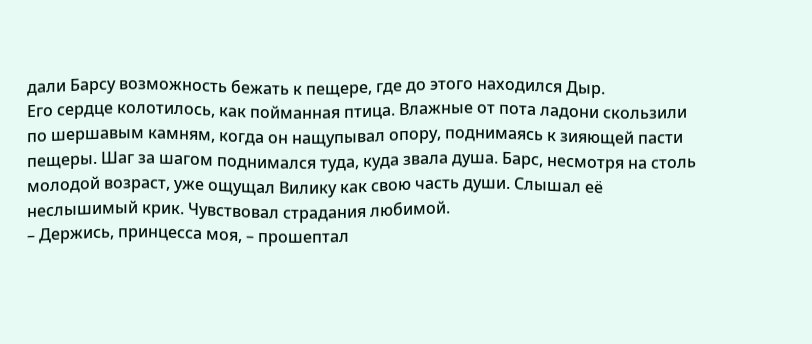дали Барсу возможность бежать к пещере, где до этого находился Дыр.
Его сердце колотилось, как пойманная птица. Влажные от пота ладони скользили по шершавым камням, когда он нащупывал опору, поднимаясь к зияющей пасти пещеры. Шаг за шагом поднимался туда, куда звала душа. Барс, несмотря на столь молодой возраст, уже ощущал Вилику как свою часть души. Слышал её неслышимый крик. Чувствовал страдания любимой.
– Держись, принцесса моя, – прошептал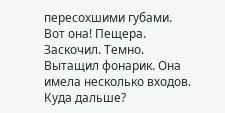пересохшими губами.
Вот она! Пещера. Заскочил. Темно. Вытащил фонарик. Она имела несколько входов. Куда дальше?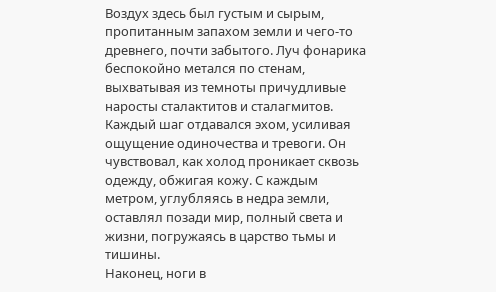Воздух здесь был густым и сырым, пропитанным запахом земли и чего-то древнего, почти забытого. Луч фонарика беспокойно метался по стенам, выхватывая из темноты причудливые наросты сталактитов и сталагмитов.
Каждый шаг отдавался эхом, усиливая ощущение одиночества и тревоги. Он чувствовал, как холод проникает сквозь одежду, обжигая кожу. С каждым метром, углубляясь в недра земли, оставлял позади мир, полный света и жизни, погружаясь в царство тьмы и тишины.
Наконец, ноги в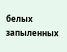белых запыленных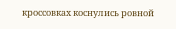кроссовках коснулись ровной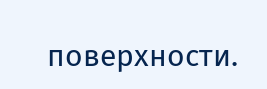поверхности.